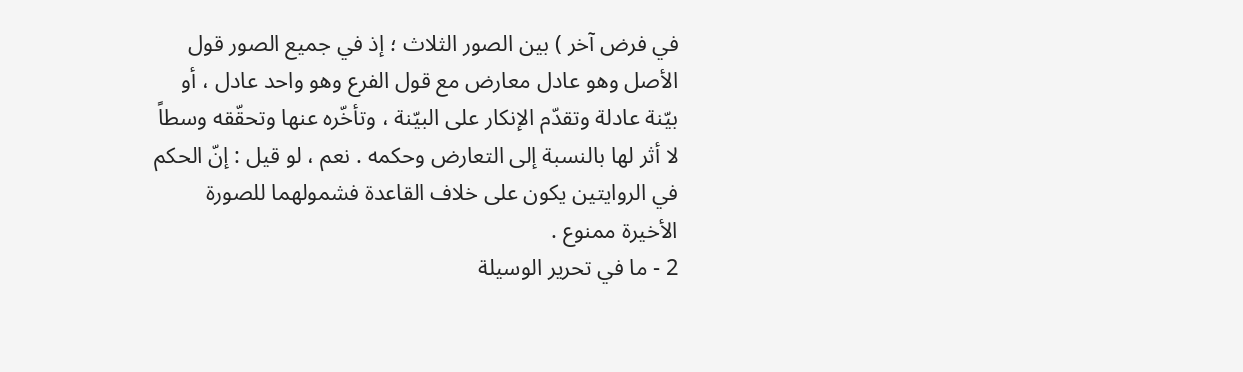في فرض آخر ) بين الصور الثلاث ؛ إذ في جميع الصور قول الأصل وهو عادل معارض مع قول الفرع وهو واحد عادل ، أو بيّنة عادلة وتقدّم الإنكار على البيّنة ، وتأخّره عنها وتحقّقه وسطاً لا أثر لها بالنسبة إلى التعارض وحكمه . نعم ، لو قيل : إنّ الحكم في الروايتين يكون على خلاف القاعدة فشمولهما للصورة الأخيرة ممنوع .
2 - ما في تحرير الوسيلة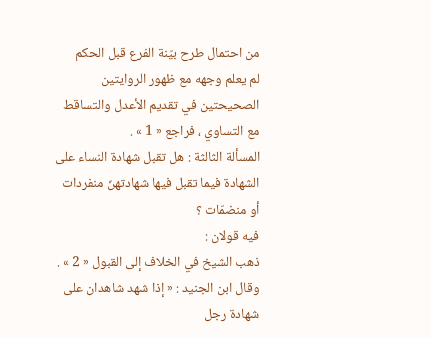من احتمال طرح بيّنة الفرع قبل الحكم
لم يعلم وجهه مع ظهور الروايتين الصحيحتين في تقديم الأعدل والتساقط مع التساوي ، فراجع « 1 » .
المسألة الثالثة : هل تقبل شهادة النساء على الشهادة فيما تقبل فيها شهادتهنّ منفردات أو منضمّات ؟
فيه قولان :
ذهب الشيخ في الخلاف إلى القبول « 2 » .
وقال ابن الجنيد : « إذا شهد شاهدان على شهادة رجل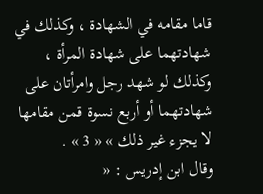قاما مقامه في الشهادة ، وكذلك في شهادتهما على شهادة المرأة ، وكذلك لو شهد رجل وامرأتان على شهادتهما أو أربع نسوة قمن مقامها لا يجزء غير ذلك » « 3 » .
وقال ابن إدريس : «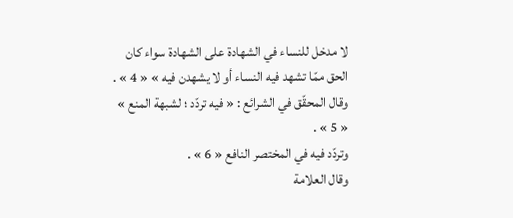لا مدخل للنساء في الشهادة على الشهادة سواء كان الحق ممّا تشهد فيه النساء أو لا يشهدن فيه » « 4 » .
وقال المحقّق في الشرائع : « فيه تردّد ؛ لشبهة المنع » « 5 » .
وتردّد فيه في المختصر النافع « 6 » .
وقال العلامة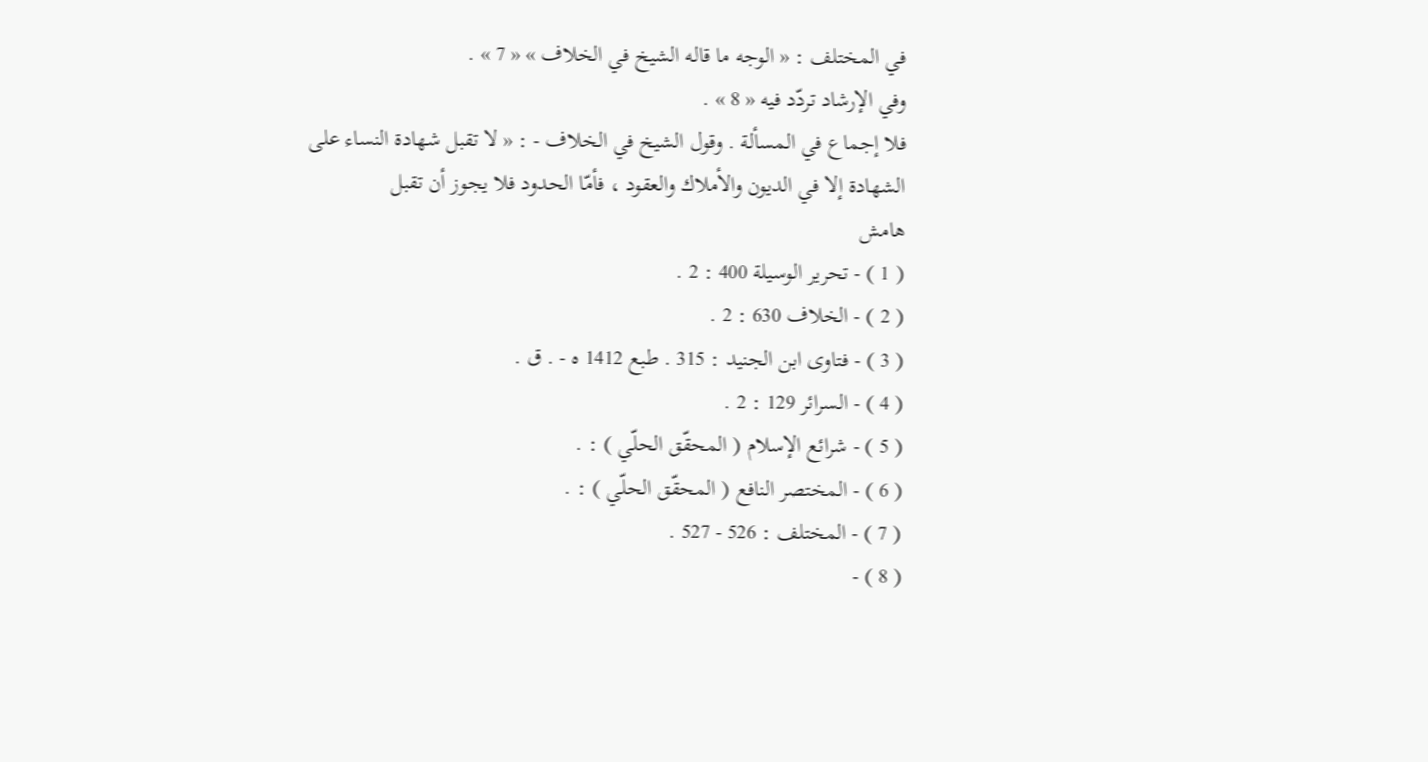في المختلف : « الوجه ما قاله الشيخ في الخلاف » « 7 » .
وفي الإرشاد تردّد فيه « 8 » .
فلا إجماع في المسألة . وقول الشيخ في الخلاف - : « لا تقبل شهادة النساء على الشهادة إلا في الديون والأملاك والعقود ، فأمّا الحدود فلا يجوز أن تقبل
هامش
( 1 ) - تحرير الوسيلة 400 : 2 .
( 2 ) - الخلاف 630 : 2 .
( 3 ) - فتاوى ابن الجنيد : 315 . طبع 1412 ه - . ق .
( 4 ) - السرائر 129 : 2 .
( 5 ) - شرائع الإسلام ( المحقّق الحلّي ) : .
( 6 ) - المختصر النافع ( المحقّق الحلّي ) : .
( 7 ) - المختلف : 526 - 527 .
( 8 ) -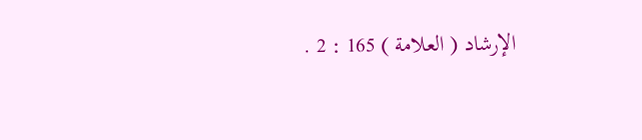الإرشاد ( العلامة ) 165 : 2 .